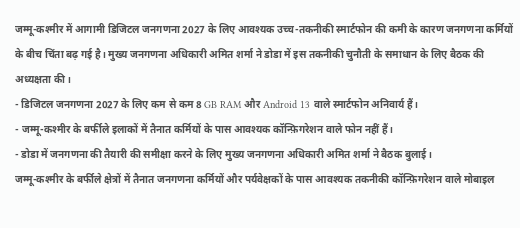जम्मू-कश्मीर में आगामी डिजिटल जनगणना 2027 के लिए आवश्यक उच्च-तकनीकी स्मार्टफोन की कमी के कारण जनगणना कर्मियों के बीच चिंता बढ़ गई है। मुख्य जनगणना अधिकारी अमित शर्मा ने डोडा में इस तकनीकी चुनौती के समाधान के लिए बैठक की अध्यक्षता की।
- डिजिटल जनगणना 2027 के लिए कम से कम 8 GB RAM और Android 13 वाले स्मार्टफोन अनिवार्य हैं।
- जम्मू-कश्मीर के बर्फीले इलाकों में तैनात कर्मियों के पास आवश्यक कॉन्फ़िगरेशन वाले फोन नहीं हैं।
- डोडा में जनगणना की तैयारी की समीक्षा करने के लिए मुख्य जनगणना अधिकारी अमित शर्मा ने बैठक बुलाई।
जम्मू-कश्मीर के बर्फीले क्षेत्रों में तैनात जनगणना कर्मियों और पर्यवेक्षकों के पास आवश्यक तकनीकी कॉन्फ़िगरेशन वाले मोबाइल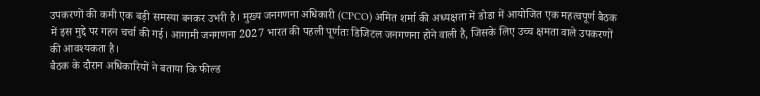उपकरणों की कमी एक बड़ी समस्या बनकर उभरी है। मुख्य जनगणना अधिकारी (CPCO) अमित शर्मा की अध्यक्षता में डोडा में आयोजित एक महत्वपूर्ण बैठक में इस मुद्दे पर गहन चर्चा की गई। आगामी जनगणना 2027 भारत की पहली पूर्णतः डिजिटल जनगणना होने वाली है, जिसके लिए उच्च क्षमता वाले उपकरणों की आवश्यकता है।
बैठक के दौरान अधिकारियों ने बताया कि फील्ड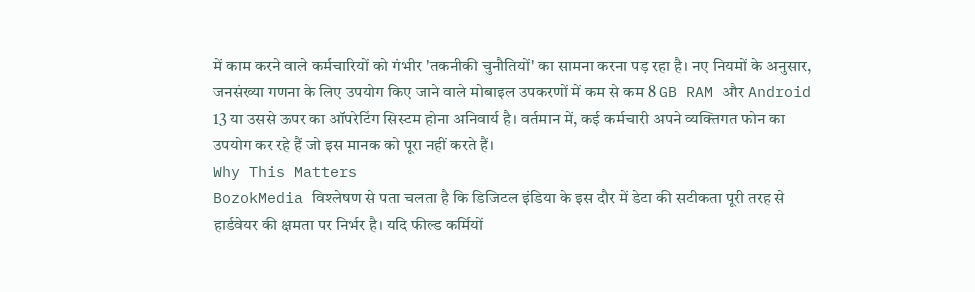में काम करने वाले कर्मचारियों को गंभीर 'तकनीकी चुनौतियों' का सामना करना पड़ रहा है। नए नियमों के अनुसार, जनसंख्या गणना के लिए उपयोग किए जाने वाले मोबाइल उपकरणों में कम से कम 8 GB RAM और Android 13 या उससे ऊपर का ऑपरेटिंग सिस्टम होना अनिवार्य है। वर्तमान में, कई कर्मचारी अपने व्यक्तिगत फोन का उपयोग कर रहे हैं जो इस मानक को पूरा नहीं करते हैं।
Why This Matters
BozokMedia विश्लेषण से पता चलता है कि डिजिटल इंडिया के इस दौर में डेटा की सटीकता पूरी तरह से हार्डवेयर की क्षमता पर निर्भर है। यदि फील्ड कर्मियों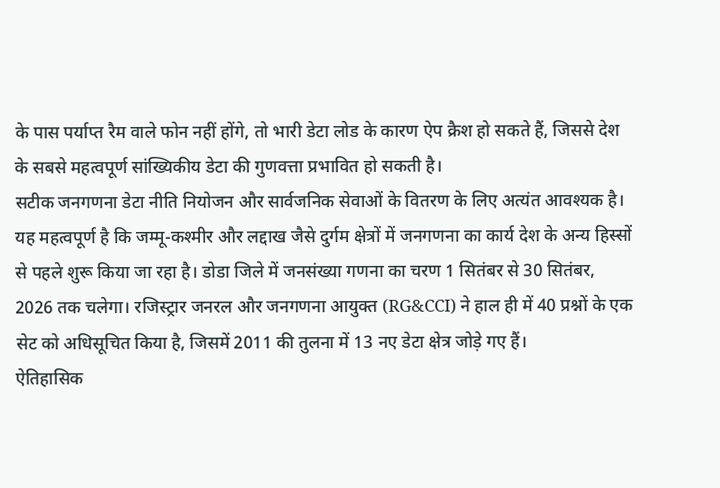के पास पर्याप्त रैम वाले फोन नहीं होंगे, तो भारी डेटा लोड के कारण ऐप क्रैश हो सकते हैं, जिससे देश के सबसे महत्वपूर्ण सांख्यिकीय डेटा की गुणवत्ता प्रभावित हो सकती है।
सटीक जनगणना डेटा नीति नियोजन और सार्वजनिक सेवाओं के वितरण के लिए अत्यंत आवश्यक है।
यह महत्वपूर्ण है कि जम्मू-कश्मीर और लद्दाख जैसे दुर्गम क्षेत्रों में जनगणना का कार्य देश के अन्य हिस्सों से पहले शुरू किया जा रहा है। डोडा जिले में जनसंख्या गणना का चरण 1 सितंबर से 30 सितंबर, 2026 तक चलेगा। रजिस्ट्रार जनरल और जनगणना आयुक्त (RG&CCI) ने हाल ही में 40 प्रश्नों के एक सेट को अधिसूचित किया है, जिसमें 2011 की तुलना में 13 नए डेटा क्षेत्र जोड़े गए हैं।
ऐतिहासिक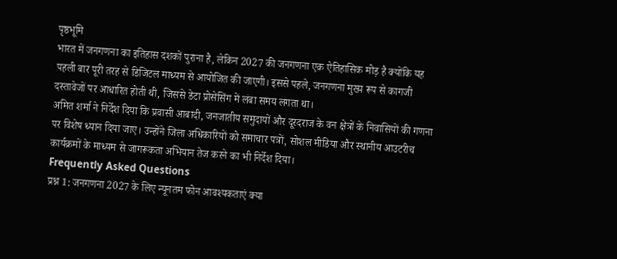पृष्ठभूमि
भारत में जनगणना का इतिहास दशकों पुराना है, लेकिन 2027 की जनगणना एक ऐतिहासिक मोड़ है क्योंकि यह पहली बार पूरी तरह से डिजिटल माध्यम से आयोजित की जाएगी। इससे पहले, जनगणना मुख्य रूप से कागजी दस्तावेजों पर आधारित होती थी, जिससे डेटा प्रोसेसिंग में लंबा समय लगता था।
अमित शर्मा ने निर्देश दिया कि प्रवासी आबादी, जनजातीय समुदायों और दूरदराज के वन क्षेत्रों के निवासियों की गणना पर विशेष ध्यान दिया जाए। उन्होंने जिला अधिकारियों को समाचार पत्रों, सोशल मीडिया और स्थानीय आउटरीच कार्यक्रमों के माध्यम से जागरूकता अभियान तेज करने का भी निर्देश दिया।
Frequently Asked Questions
प्रश्न 1: जनगणना 2027 के लिए न्यूनतम फोन आवश्यकताएं क्या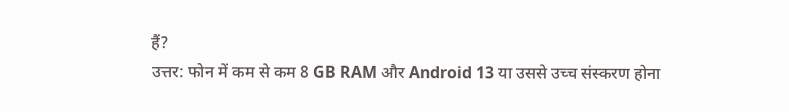हैं?
उत्तर: फोन में कम से कम 8 GB RAM और Android 13 या उससे उच्च संस्करण होना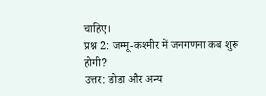चाहिए।
प्रश्न 2: जम्मू-कश्मीर में जनगणना कब शुरू होगी?
उत्तर: डोडा और अन्य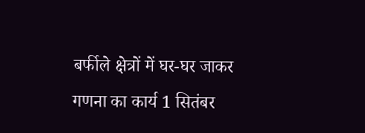बर्फीले क्षेत्रों में घर-घर जाकर गणना का कार्य 1 सितंबर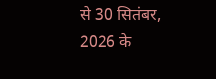से 30 सितंबर, 2026 के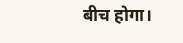बीच होगा।